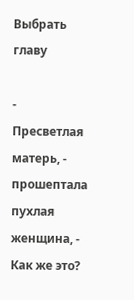Выбрать главу

- Пресветлая матерь, - прошептала пухлая женщина, - Как же это?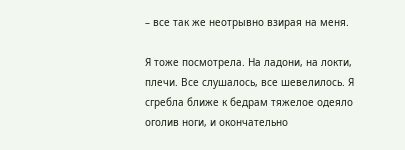– все так же неотрывно взирая на меня.

Я тоже посмотрела. На ладони, на локти, плечи. Все слушалось, все шевелилось. Я сгребла ближе к бедрам тяжелое одеяло оголив ноги, и окончательно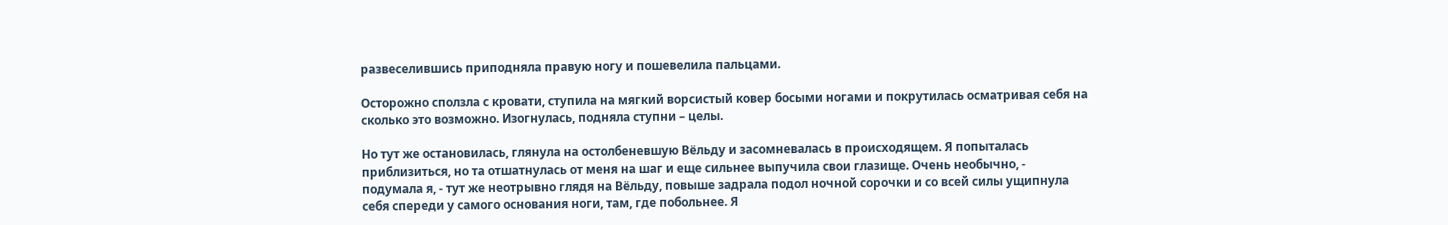развеселившись приподняла правую ногу и пошевелила пальцами.

Осторожно сползла с кровати, ступила на мягкий ворсистый ковер босыми ногами и покрутилась осматривая себя на сколько это возможно. Изогнулась, подняла ступни – целы.

Но тут же остановилась, глянула на остолбеневшую Вёльду и засомневалась в происходящем. Я попыталась приблизиться, но та отшатнулась от меня на шаг и еще сильнее выпучила свои глазище. Очень необычно, - подумала я, - тут же неотрывно глядя на Вёльду, повыше задрала подол ночной сорочки и со всей силы ущипнула себя спереди у самого основания ноги, там, где побольнее. Я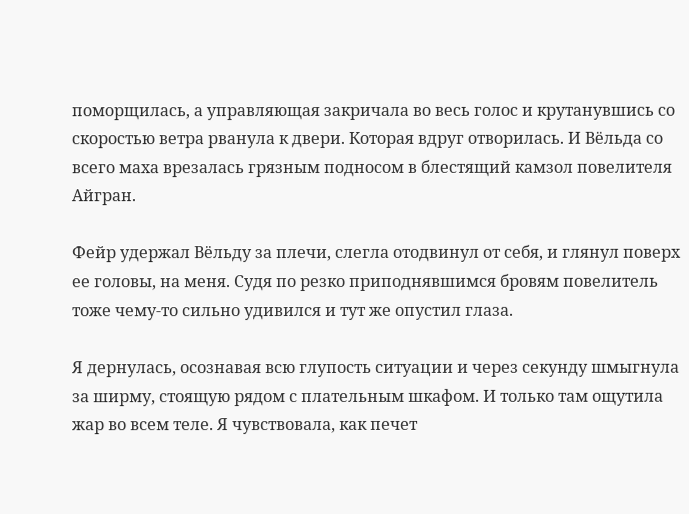поморщилась, а управляющая закричала во весь голос и крутанувшись со скоростью ветра рванула к двери. Которая вдруг отворилась. И Вёльда со всего маха врезалась грязным подносом в блестящий камзол повелителя Айгран.

Фейр удержал Вёльду за плечи, слегла отодвинул от себя, и глянул поверх ее головы, на меня. Судя по резко приподнявшимся бровям повелитель тоже чему-то сильно удивился и тут же опустил глаза.

Я дернулась, осознавая всю глупость ситуации и через секунду шмыгнула за ширму, стоящую рядом с плательным шкафом. И только там ощутила жар во всем теле. Я чувствовала, как печет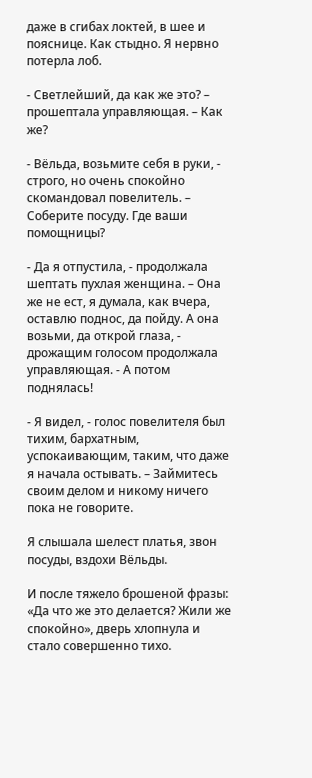даже в сгибах локтей, в шее и пояснице. Как стыдно. Я нервно потерла лоб.

- Светлейший, да как же это? – прошептала управляющая. – Как же?

- Вёльда, возьмите себя в руки, - строго, но очень спокойно скомандовал повелитель. – Соберите посуду. Где ваши помощницы?

- Да я отпустила, - продолжала шептать пухлая женщина. – Она же не ест, я думала, как вчера, оставлю поднос, да пойду. А она возьми, да открой глаза, - дрожащим голосом продолжала управляющая. - А потом поднялась!

- Я видел, - голос повелителя был тихим, бархатным, успокаивающим, таким, что даже я начала остывать. – Займитесь своим делом и никому ничего пока не говорите.

Я слышала шелест платья, звон посуды, вздохи Вёльды.

И после тяжело брошеной фразы: «Да что же это делается? Жили же спокойно», дверь хлопнула и стало совершенно тихо.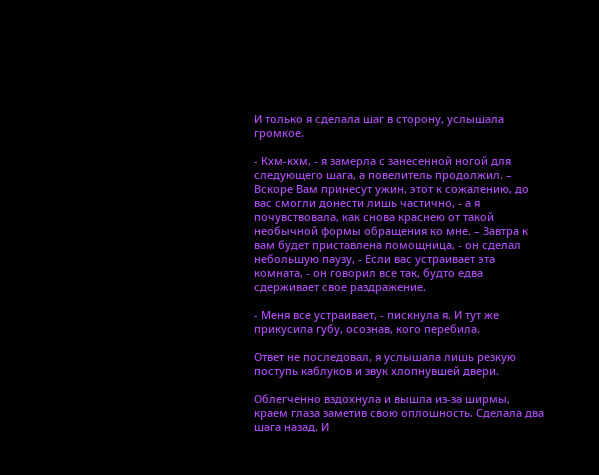И только я сделала шаг в сторону, услышала громкое.

- Кхм-кхм, - я замерла с занесенной ногой для следующего шага, а повелитель продолжил. – Вскоре Вам принесут ужин, этот к сожалению, до вас смогли донести лишь частично, - а я почувствовала, как снова краснею от такой необычной формы обращения ко мне. – Завтра к вам будет приставлена помощница, - он сделал небольшую паузу, - Если вас устраивает эта комната, - он говорил все так, будто едва сдерживает свое раздражение.

- Меня все устраивает, - пискнула я. И тут же прикусила губу, осознав, кого перебила.

Ответ не последовал, я услышала лишь резкую поступь каблуков и звук хлопнувшей двери.

Облегченно вздохнула и вышла из-за ширмы, краем глаза заметив свою оплошность. Сделала два шага назад. И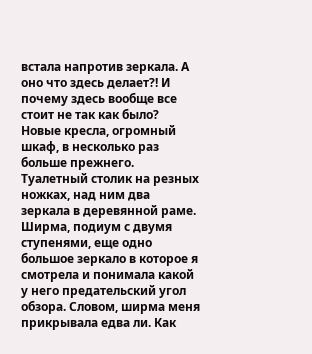встала напротив зеркала. А оно что здесь делает?! И почему здесь вообще все стоит не так как было? Новые кресла, огромный шкаф, в несколько раз больше прежнего. Туалетный столик на резных ножках, над ним два зеркала в деревянной раме. Ширма, подиум с двумя ступенями, еще одно большое зеркало в которое я смотрела и понимала какой у него предательский угол обзора. Словом, ширма меня прикрывала едва ли. Как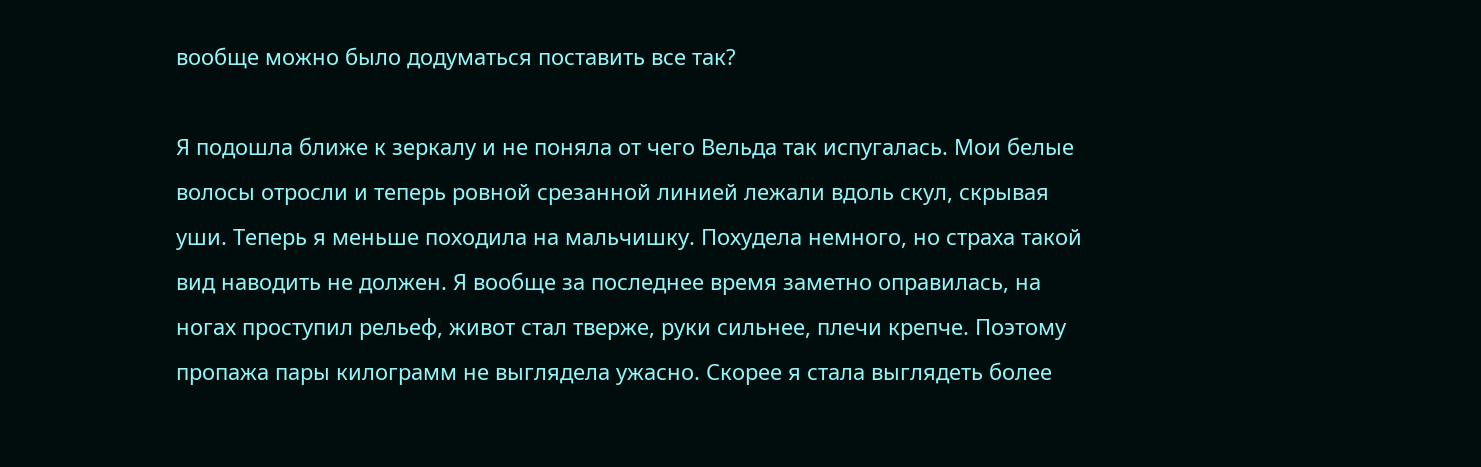вообще можно было додуматься поставить все так?

Я подошла ближе к зеркалу и не поняла от чего Вельда так испугалась. Мои белые волосы отросли и теперь ровной срезанной линией лежали вдоль скул, скрывая уши. Теперь я меньше походила на мальчишку. Похудела немного, но страха такой вид наводить не должен. Я вообще за последнее время заметно оправилась, на ногах проступил рельеф, живот стал тверже, руки сильнее, плечи крепче. Поэтому пропажа пары килограмм не выглядела ужасно. Скорее я стала выглядеть более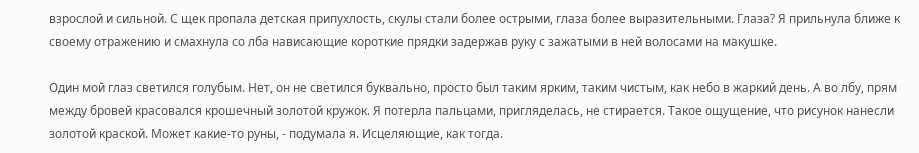взрослой и сильной. С щек пропала детская припухлость, скулы стали более острыми, глаза более выразительными. Глаза? Я прильнула ближе к своему отражению и смахнула со лба нависающие короткие прядки задержав руку с зажатыми в ней волосами на макушке.

Один мой глаз светился голубым. Нет, он не светился буквально, просто был таким ярким, таким чистым, как небо в жаркий день. А во лбу, прям между бровей красовался крошечный золотой кружок. Я потерла пальцами, пригляделась, не стирается. Такое ощущение, что рисунок нанесли золотой краской. Может какие-то руны, - подумала я. Исцеляющие, как тогда.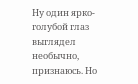Ну один ярко-голубой глаз выглядел необычно, признаюсь. Но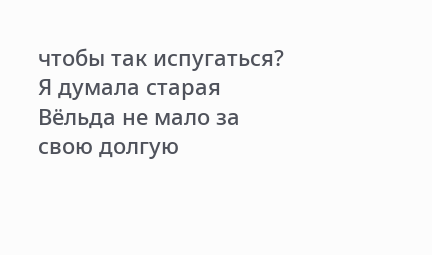чтобы так испугаться? Я думала старая Вёльда не мало за свою долгую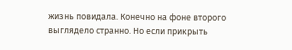жизнь повидала. Конечно на фоне второго выглядело странно. Но если прикрыть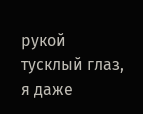рукой тусклый глаз, я даже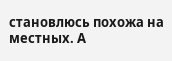становлюсь похожа на местных. А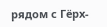рядом с Гёрх-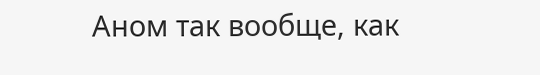Аном так вообще, как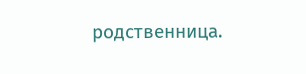родственница.